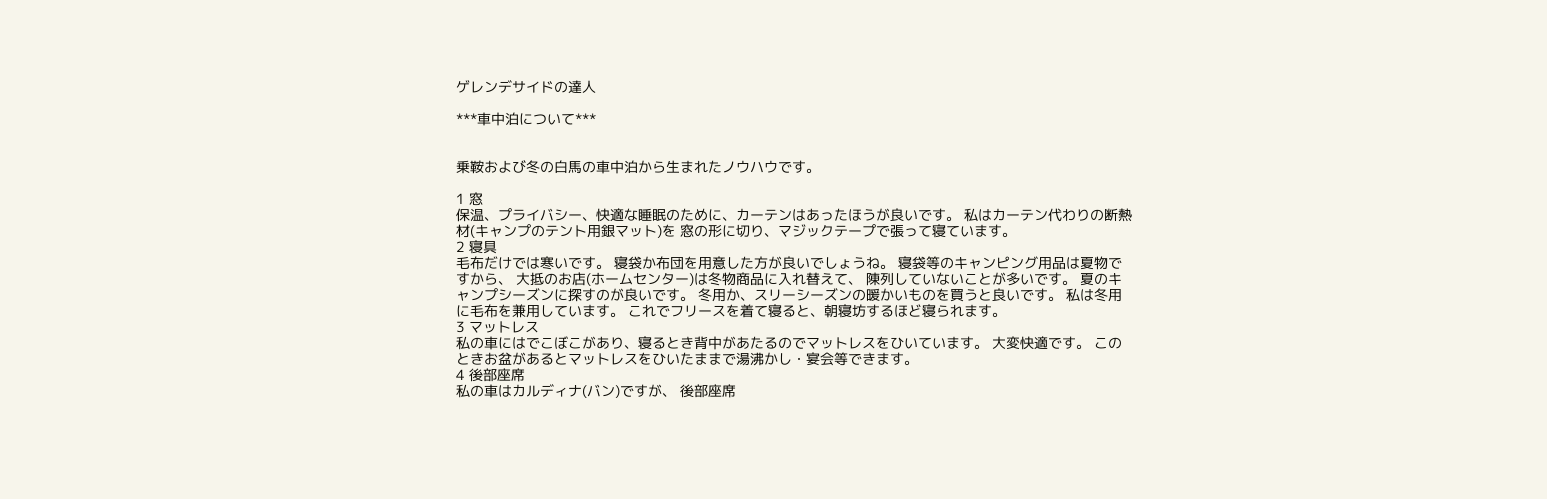ゲレンデサイドの達人

***車中泊について***


乗鞍および冬の白馬の車中泊から生まれたノウハウです。

1 窓
保温、プライバシー、快適な睡眠のために、カーテンはあったほうが良いです。 私はカーテン代わりの断熱材(キャンプのテント用銀マット)を 窓の形に切り、マジックテープで張って寝ています。
2 寝具
毛布だけでは寒いです。 寝袋か布団を用意した方が良いでしょうね。 寝袋等のキャンピング用品は夏物ですから、 大抵のお店(ホームセンター)は冬物商品に入れ替えて、 陳列していないことが多いです。 夏のキャンプシーズンに探すのが良いです。 冬用か、スリーシーズンの暖かいものを買うと良いです。 私は冬用に毛布を兼用しています。 これでフリースを着て寝ると、朝寝坊するほど寝られます。
3 マットレス
私の車にはでこぼこがあり、寝るとき背中があたるのでマットレスをひいています。 大変快適です。 このときお盆があるとマットレスをひいたままで湯沸かし・宴会等できます。
4 後部座席
私の車はカルディナ(バン)ですが、 後部座席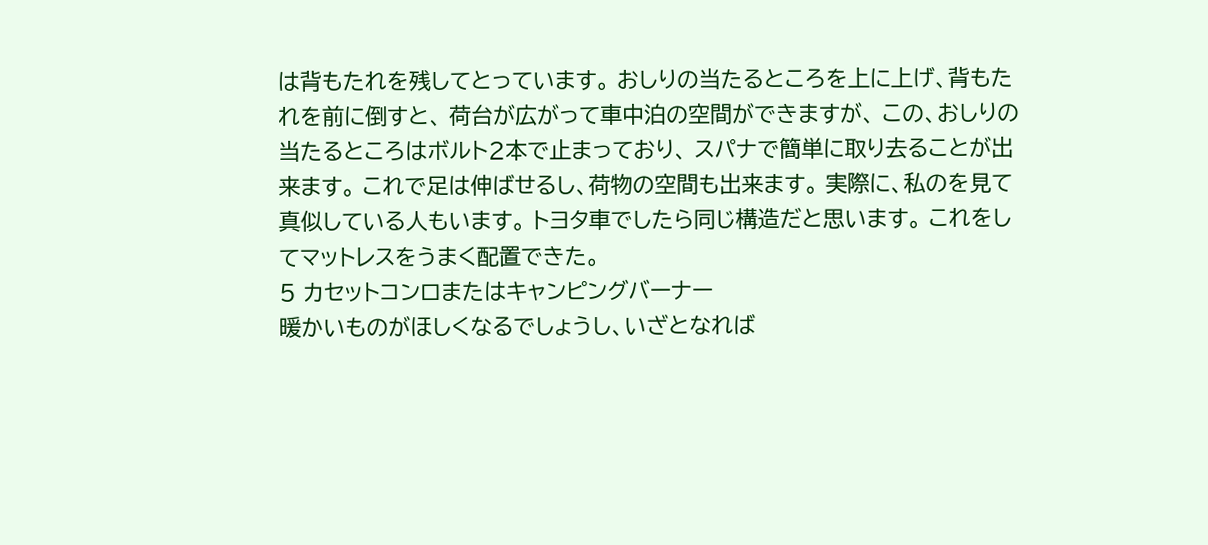は背もたれを残してとっています。 おしりの当たるところを上に上げ、背もたれを前に倒すと、 荷台が広がって車中泊の空間ができますが、 この、おしりの当たるところはボルト2本で止まっており、 スパナで簡単に取り去ることが出来ます。 これで足は伸ばせるし、荷物の空間も出来ます。 実際に、私のを見て真似している人もいます。 トヨタ車でしたら同じ構造だと思います。 これをしてマットレスをうまく配置できた。
5 カセットコンロまたはキャンピングバーナー
暖かいものがほしくなるでしょうし、いざとなれば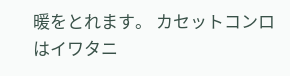暖をとれます。 カセットコンロはイワタニ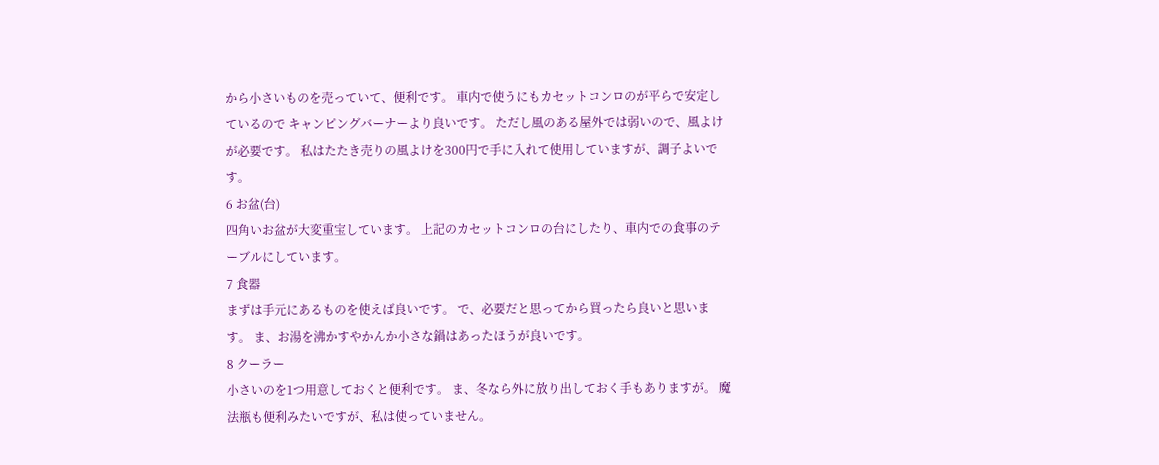から小さいものを売っていて、便利です。 車内で使うにもカセットコンロのが平らで安定しているので キャンピングバーナーより良いです。 ただし風のある屋外では弱いので、風よけが必要です。 私はたたき売りの風よけを300円で手に入れて使用していますが、調子よいです。
6 お盆(台)
四角いお盆が大変重宝しています。 上記のカセットコンロの台にしたり、車内での食事のテーブルにしています。
7 食器
まずは手元にあるものを使えば良いです。 で、必要だと思ってから買ったら良いと思います。 ま、お湯を沸かすやかんか小さな鍋はあったほうが良いです。
8 クーラー
小さいのを1つ用意しておくと便利です。 ま、冬なら外に放り出しておく手もありますが。 魔法瓶も便利みたいですが、私は使っていません。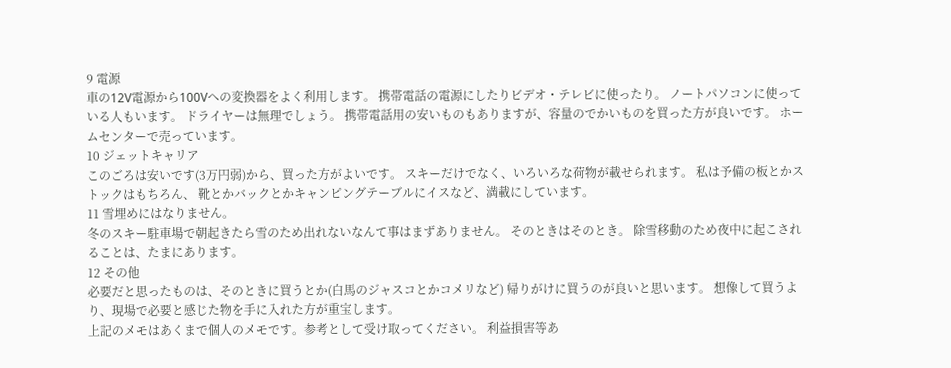9 電源
車の12V電源から100Vへの変換器をよく利用します。 携帯電話の電源にしたりビデオ・テレビに使ったり。 ノートパソコンに使っている人もいます。 ドライヤーは無理でしょう。 携帯電話用の安いものもありますが、容量のでかいものを買った方が良いです。 ホームセンターで売っています。
10 ジェットキャリア
このごろは安いです(3万円弱)から、買った方がよいです。 スキーだけでなく、いろいろな荷物が載せられます。 私は予備の板とかストックはもちろん、 靴とかバックとかキャンピングテーブルにイスなど、満載にしています。
11 雪埋めにはなりません。
冬のスキー駐車場で朝起きたら雪のため出れないなんて事はまずありません。 そのときはそのとき。 除雪移動のため夜中に起こされることは、たまにあります。
12 その他
必要だと思ったものは、そのときに買うとか(白馬のジャスコとかコメリなど) 帰りがけに買うのが良いと思います。 想像して買うより、現場で必要と感じた物を手に入れた方が重宝します。
上記のメモはあくまで個人のメモです。参考として受け取ってください。 利益損害等あ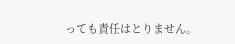っても責任はとりません。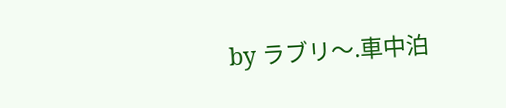by ラブリ〜.車中泊